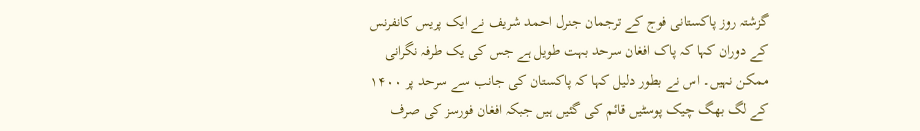گزشتہ روز پاکستانی فوج کے ترجمان جنرل احمد شریف نے ایک پریس کانفرنس کے دوران کہا کہ پاک افغان سرحد بہت طویل ہے جس کی یک طرفہ نگرانی ممکن نہیں۔ اس نے بطور دلیل کہا کہ پاکستان کی جانب سے سرحد پر ۱۴۰۰ کے لگ بھگ چیک پوسٹیں قائم کی گئیں ہیں جبکہ افغان فورسز کی صرف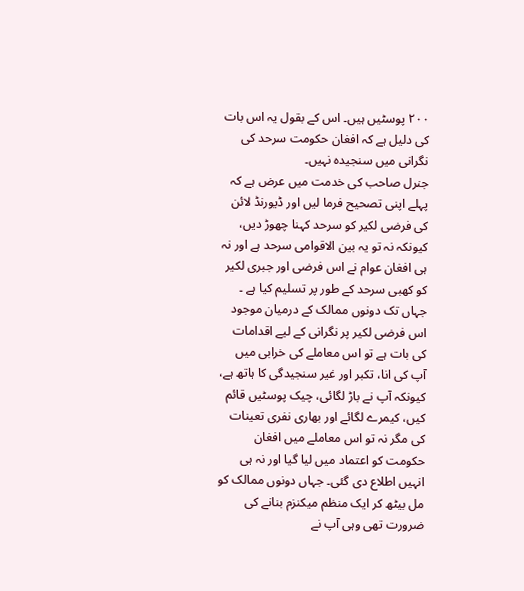۲۰۰ پوسٹیں ہیں۔ اس کے بقول یہ اس بات کی دلیل ہے کہ افغان حکومت سرحد کی نگرانی میں سنجیدہ نہیں۔
جنرل صاحب کی خدمت میں عرض ہے کہ پہلے اپنی تصحیح فرما لیں اور ڈیورنڈ لائن کی فرضی لکیر کو سرحد کہنا چھوڑ دیں، کیونکہ نہ تو یہ بین الاقوامی سرحد ہے اور نہ ہی افغان عوام نے اس فرضی اور جبری لکیر کو کھبی سرحد کے طور پر تسلیم کیا ہے ۔
جہاں تک دونوں ممالک کے درمیان موجود اس فرضی لکیر پر نگرانی کے لیے اقدامات کی بات ہے تو اس معاملے کی خرابی میں آپ کی انا، تکبر اور غیر سنجیدگی کا ہاتھ ہے، کیونکہ آپ نے باڑ لگائی، چیک پوسٹیں قائم کیں، کیمرے لگائے اور بھاری نفری تعینات کی مگر نہ تو اس معاملے میں افغان حکومت کو اعتماد میں لیا گیا اور نہ ہی انہیں اطلاع دی گئی۔ جہاں دونوں ممالک کو مل بیٹھ کر ایک منظم میکنزم بنانے کی ضرورت تھی وہی آپ نے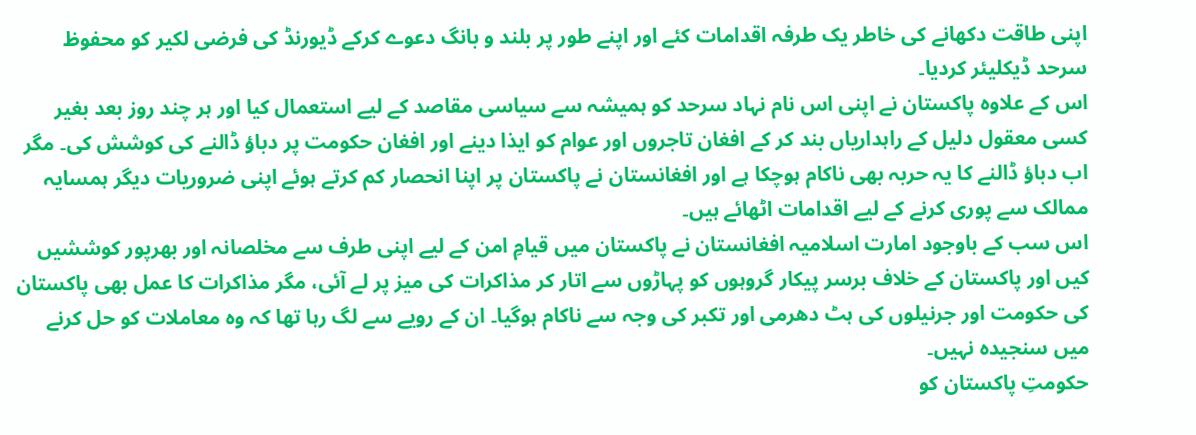اپنی طاقت دکھانے کی خاطر یک طرفہ اقدامات کئے اور اپنے طور پر بلند و بانگ دعوے کرکے ڈیورنڈ کی فرضی لکیر کو محفوظ سرحد ڈیکلیئر کردیا۔
اس کے علاوہ پاکستان نے اپنی اس نام نہاد سرحد کو ہمیشہ سے سیاسی مقاصد کے لیے استعمال کیا اور ہر چند روز بعد بغیر کسی معقول دلیل کے راہداریاں بند کر کے افغان تاجروں اور عوام کو ایذا دینے اور افغان حکومت پر دباؤ ڈالنے کی کوشش کی۔ مگر اب دباؤ ڈالنے کا یہ حربہ بھی ناکام ہوچکا ہے اور افغانستان نے پاکستان پر اپنا انحصار کم کرتے ہوئے اپنی ضروریات دیگر ہمسایہ ممالک سے پوری کرنے کے لیے اقدامات اٹھائے ہیں۔
اس سب کے باوجود امارت اسلامیہ افغانستان نے پاکستان میں قیامِ امن کے لیے اپنی طرف سے مخلصانہ اور بھرپور کوششیں کیں اور پاکستان کے خلاف برسر پیکار گروہوں کو پہاڑوں سے اتار کر مذاکرات کی میز پر لے آئی، مگر مذاکرات کا عمل بھی پاکستان کی حکومت اور جرنیلوں کی ہٹ دھرمی اور تکبر کی وجہ سے ناکام ہوگیا۔ ان کے رویے سے لگ رہا تھا کہ وہ معاملات کو حل کرنے میں سنجیدہ نہیں۔
حکومتِ پاکستان کو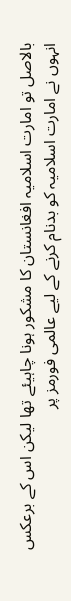بالاصل تو امارت اسلامیہ افغانستان کا مشکور ہونا چاہیئے تھا لیکن اس کے برعکس انہوں نے امارت اسلامیہ کو بدنام کرنے کے لیے عالمی فورمز پر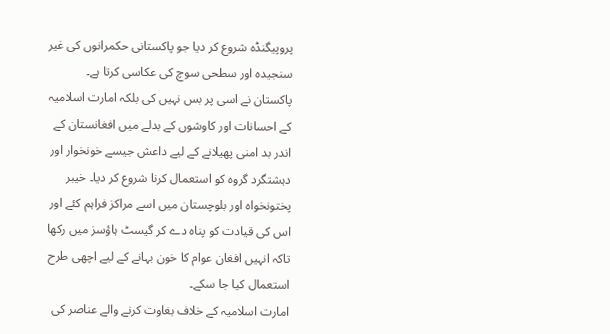پروپیگنڈہ شروع کر دیا جو پاکستانی حکمرانوں کی غیر سنجیدہ اور سطحی سوچ کی عکاسی کرتا ہے۔
پاکستان نے اسی پر بس نہیں کی بلکہ امارت اسلامیہ کے احسانات اور کاوشوں کے بدلے میں افغانستان کے اندر بد امنی پھیلانے کے لیے داعش جیسے خونخوار اور دہشتگرد گروہ کو استعمال کرنا شروع کر دیا۔ خیبر پختونخواہ اور بلوچستان میں اسے مراکز فراہم کئے اور اس کی قیادت کو پناہ دے کر گیسٹ ہاؤسز میں رکھا تاکہ انہیں افغان عوام کا خون بہانے کے لیے اچھی طرح استعمال کیا جا سکے۔
امارت اسلامیہ کے خلاف بغاوت کرنے والے عناصر کی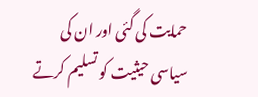حمایت کی گئی اور ان کی سیاسی حیثیت کو تسلیم کرتے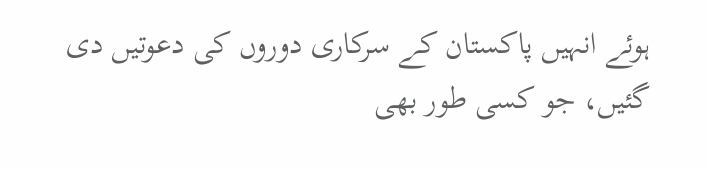ہوئے انہیں پاکستان کے سرکاری دوروں کی دعوتیں دی گئیں، جو کسی طور بھی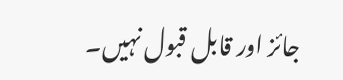جائز اور قابل قبول نہیں۔